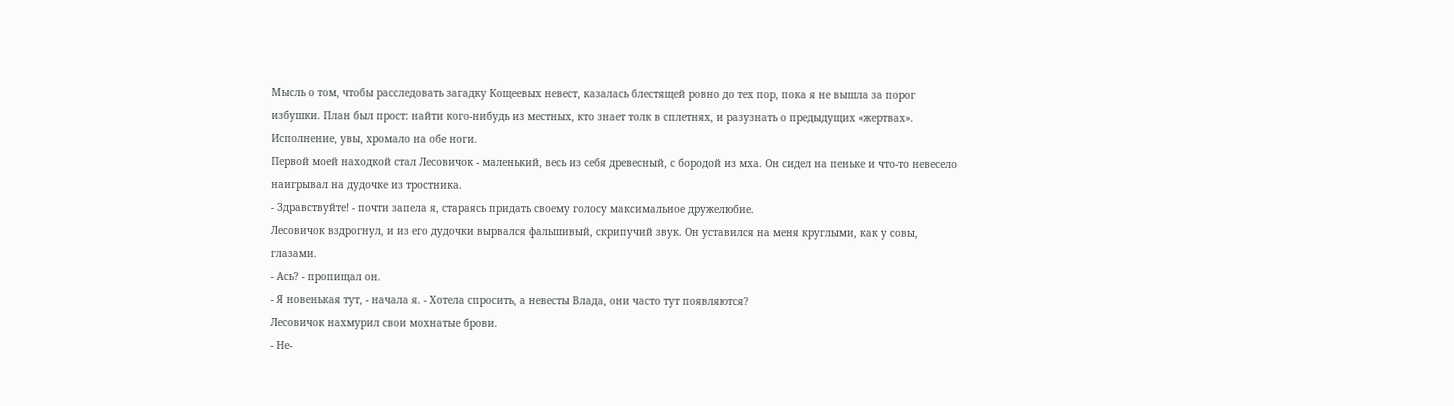Мысль о том, чтобы расследовать загадку Кощеевых невест, казалась блестящей ровно до тех пор, пока я не вышла за порог избушки. План был прост: найти кого-нибудь из местных, кто знает толк в сплетнях, и разузнать о предыдущих «жертвах». Исполнение, увы, хромало на обе ноги.
Первой моей находкой стал Лесовичок - маленький, весь из себя древесный, с бородой из мха. Он сидел на пеньке и что-то невесело наигрывал на дудочке из тростника.
- Здравствуйте! - почти запела я, стараясь придать своему голосу максимальное дружелюбие.
Лесовичок вздрогнул, и из его дудочки вырвался фальшивый, скрипучий звук. Он уставился на меня круглыми, как у совы, глазами.
- Ась? - пропищал он.
- Я новенькая тут, - начала я. - Хотела спросить, а невесты Влада, они часто тут появляются?
Лесовичок нахмурил свои мохнатые брови.
- Не-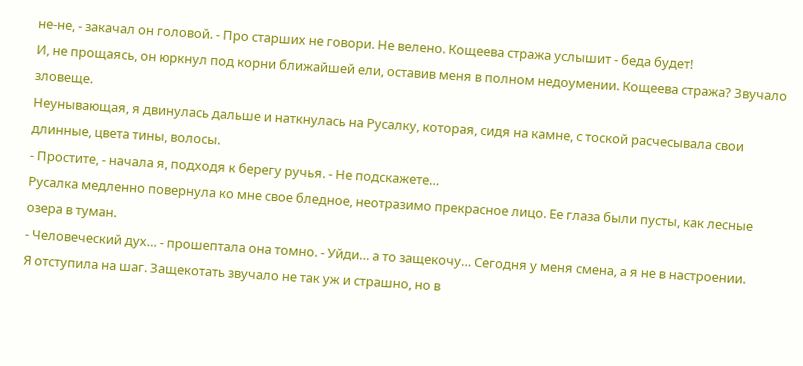не-не, - закачал он головой. - Про старших не говори. Не велено. Кощеева стража услышит - беда будет!
И, не прощаясь, он юркнул под корни ближайшей ели, оставив меня в полном недоумении. Кощеева стража? Звучало зловеще.
Неунывающая, я двинулась дальше и наткнулась на Русалку, которая, сидя на камне, с тоской расчесывала свои длинные, цвета тины, волосы.
- Простите, - начала я, подходя к берегу ручья. - Не подскажете…
Русалка медленно повернула ко мне свое бледное, неотразимо прекрасное лицо. Ее глаза были пусты, как лесные озера в туман.
- Человеческий дух… - прошептала она томно. - Уйди… а то защекочу… Сегодня у меня смена, а я не в настроении.
Я отступила на шаг. Защекотать звучало не так уж и страшно, но в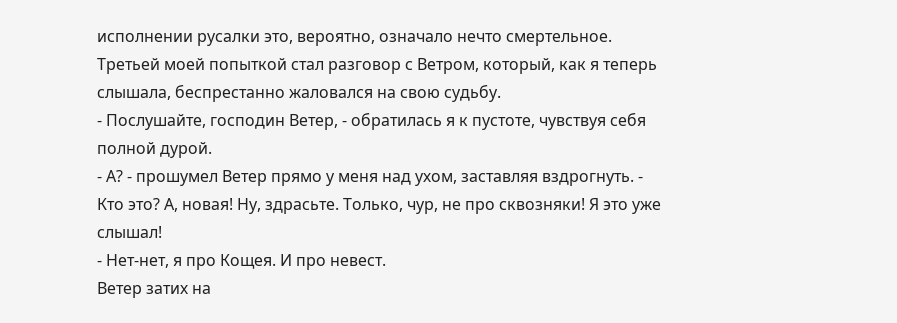исполнении русалки это, вероятно, означало нечто смертельное.
Третьей моей попыткой стал разговор с Ветром, который, как я теперь слышала, беспрестанно жаловался на свою судьбу.
- Послушайте, господин Ветер, - обратилась я к пустоте, чувствуя себя полной дурой.
- А? - прошумел Ветер прямо у меня над ухом, заставляя вздрогнуть. - Кто это? А, новая! Ну, здрасьте. Только, чур, не про сквозняки! Я это уже слышал!
- Нет-нет, я про Кощея. И про невест.
Ветер затих на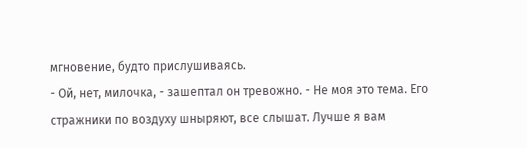мгновение, будто прислушиваясь.
- Ой, нет, милочка, - зашептал он тревожно. - Не моя это тема. Его стражники по воздуху шныряют, все слышат. Лучше я вам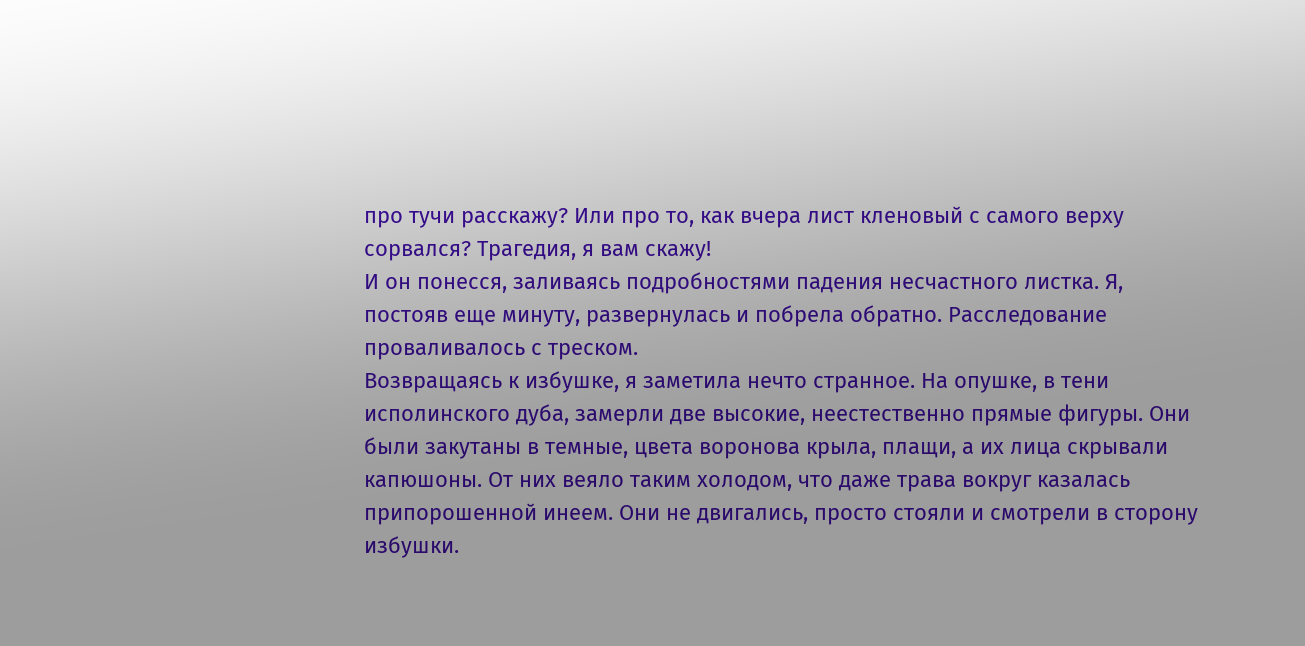про тучи расскажу? Или про то, как вчера лист кленовый с самого верху сорвался? Трагедия, я вам скажу!
И он понесся, заливаясь подробностями падения несчастного листка. Я, постояв еще минуту, развернулась и побрела обратно. Расследование проваливалось с треском.
Возвращаясь к избушке, я заметила нечто странное. На опушке, в тени исполинского дуба, замерли две высокие, неестественно прямые фигуры. Они были закутаны в темные, цвета воронова крыла, плащи, а их лица скрывали капюшоны. От них веяло таким холодом, что даже трава вокруг казалась припорошенной инеем. Они не двигались, просто стояли и смотрели в сторону избушки.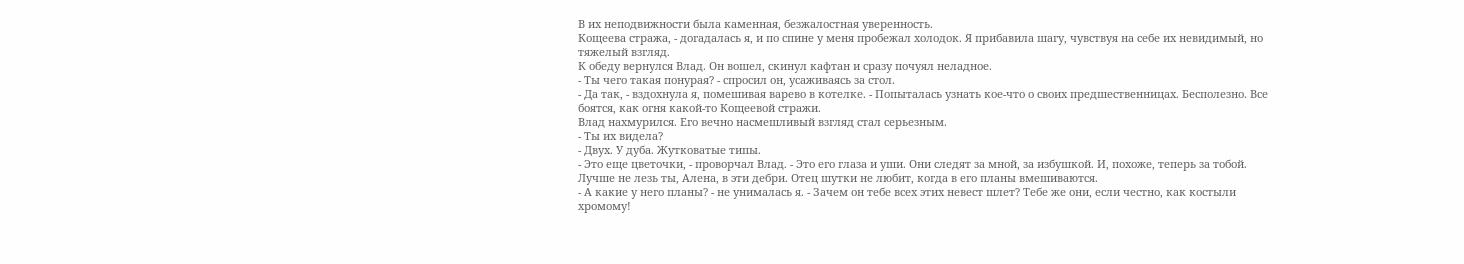В их неподвижности была каменная, безжалостная уверенность.
Кощеева стража, - догадалась я, и по спине у меня пробежал холодок. Я прибавила шагу, чувствуя на себе их невидимый, но тяжелый взгляд.
К обеду вернулся Влад. Он вошел, скинул кафтан и сразу почуял неладное.
- Ты чего такая понурая? - спросил он, усаживаясь за стол.
- Да так, - вздохнула я, помешивая варево в котелке. - Попыталась узнать кое-что о своих предшественницах. Бесполезно. Все боятся, как огня какой-то Кощеевой стражи.
Влад нахмурился. Его вечно насмешливый взгляд стал серьезным.
- Ты их видела?
- Двух. У дуба. Жутковатые типы.
- Это еще цветочки, - проворчал Влад. - Это его глаза и уши. Они следят за мной, за избушкой. И, похоже, теперь за тобой. Лучше не лезь ты, Алена, в эти дебри. Отец шутки не любит, когда в его планы вмешиваются.
- А какие у него планы? - не унималась я. - Зачем он тебе всех этих невест шлет? Тебе же они, если честно, как костыли хромому!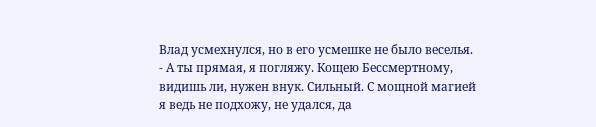Влад усмехнулся, но в его усмешке не было веселья.
- А ты прямая, я погляжу. Кощею Бессмертному, видишь ли, нужен внук. Сильный. С мощной магией я ведь не подхожу, не удался, да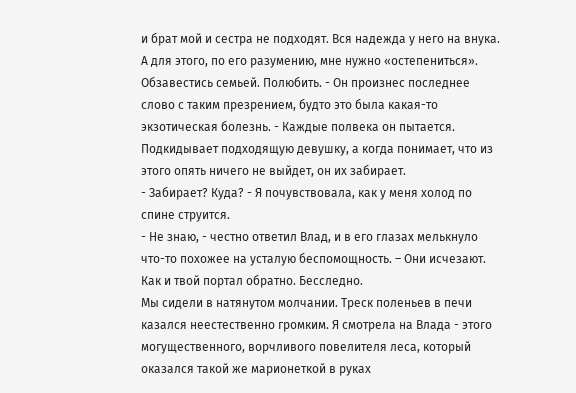и брат мой и сестра не подходят. Вся надежда у него на внука. А для этого, по его разумению, мне нужно «остепениться». Обзавестись семьей. Полюбить. - Он произнес последнее слово с таким презрением, будто это была какая-то экзотическая болезнь. - Каждые полвека он пытается. Подкидывает подходящую девушку, а когда понимает, что из этого опять ничего не выйдет, он их забирает.
- Забирает? Куда? - Я почувствовала, как у меня холод по спине струится.
- Не знаю, - честно ответил Влад, и в его глазах мелькнуло что-то похожее на усталую беспомощность. – Они исчезают. Как и твой портал обратно. Бесследно.
Мы сидели в натянутом молчании. Треск поленьев в печи казался неестественно громким. Я смотрела на Влада - этого могущественного, ворчливого повелителя леса, который оказался такой же марионеткой в руках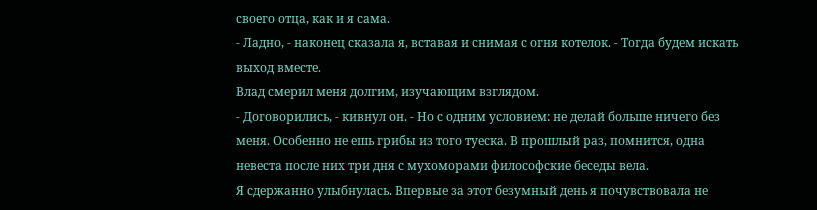своего отца, как и я сама.
- Ладно, - наконец сказала я, вставая и снимая с огня котелок. - Тогда будем искать выход вместе.
Влад смерил меня долгим, изучающим взглядом.
- Договорились, - кивнул он. - Но с одним условием: не делай больше ничего без меня. Особенно не ешь грибы из того туеска. В прошлый раз, помнится, одна невеста после них три дня с мухоморами философские беседы вела.
Я сдержанно улыбнулась. Впервые за этот безумный день я почувствовала не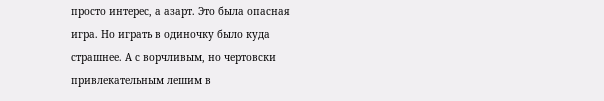просто интерес, а азарт. Это была опасная игра. Но играть в одиночку было куда страшнее. А с ворчливым, но чертовски привлекательным лешим в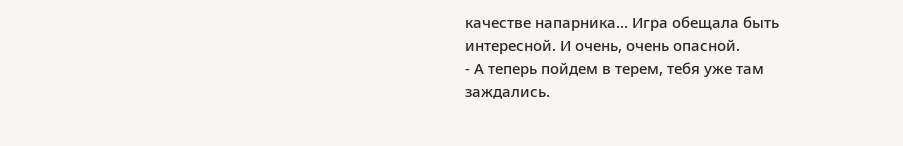качестве напарника… Игра обещала быть интересной. И очень, очень опасной.
- А теперь пойдем в терем, тебя уже там заждались.